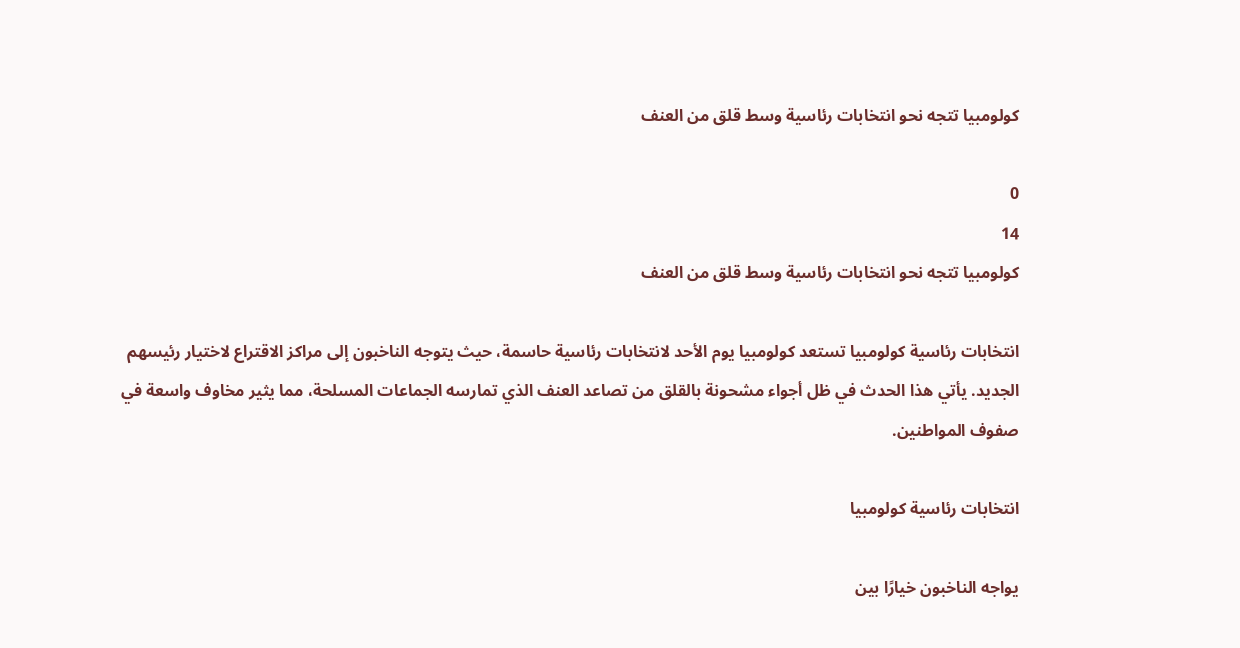كولومبيا تتجه نحو انتخابات رئاسية وسط قلق من العنف

0
14
كولومبيا تتجه نحو انتخابات رئاسية وسط قلق من العنف

انتخابات رئاسية كولومبيا تستعد كولومبيا يوم الأحد لانتخابات رئاسية حاسمة، حيث يتوجه الناخبون إلى مراكز الاقتراع لاختيار رئيسهم الجديد. يأتي هذا الحدث في ظل أجواء مشحونة بالقلق من تصاعد العنف الذي تمارسه الجماعات المسلحة، مما يثير مخاوف واسعة في صفوف المواطنين.

انتخابات رئاسية كولومبيا

يواجه الناخبون خيارًا بين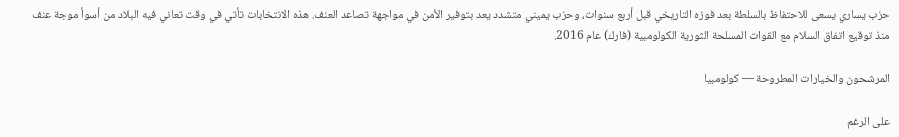حزب يساري يسعى للاحتفاظ بالسلطة بعد فوزه التاريخي قبل أربع سنوات، وحزب يميني متشدد يعد بتوفير الأمن في مواجهة تصاعد العنف. هذه الانتخابات تأتي في وقت تعاني فيه البلاد من أسوأ موجة عنف منذ توقيع اتفاق السلام مع القوات المسلحة الثورية الكولومبية (فارك) عام 2016.

المرشحون والخيارات المطروحة — كولومبيا

على الرغم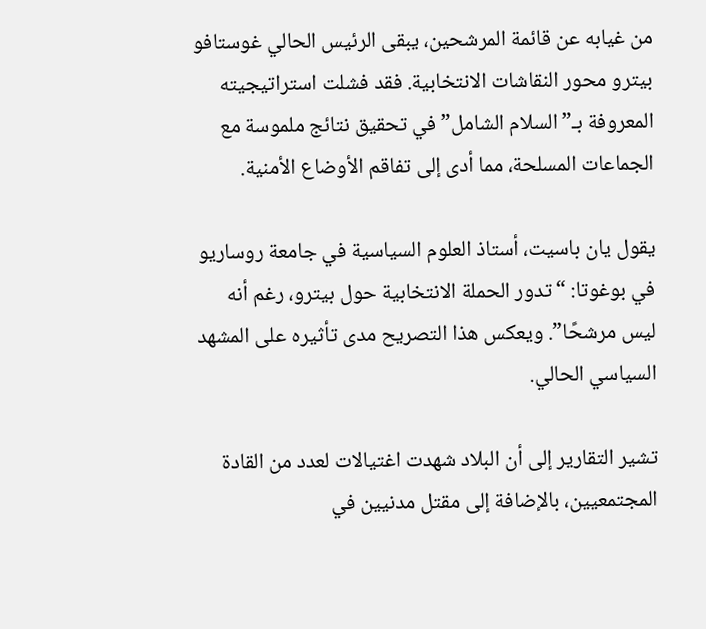من غيابه عن قائمة المرشحين، يبقى الرئيس الحالي غوستافو بيترو محور النقاشات الانتخابية. فقد فشلت استراتيجيته المعروفة بـ”السلام الشامل” في تحقيق نتائج ملموسة مع الجماعات المسلحة، مما أدى إلى تفاقم الأوضاع الأمنية.

يقول يان باسيت، أستاذ العلوم السياسية في جامعة روساريو في بوغوتا: “تدور الحملة الانتخابية حول بيترو، رغم أنه ليس مرشحًا”. ويعكس هذا التصريح مدى تأثيره على المشهد السياسي الحالي.

تشير التقارير إلى أن البلاد شهدت اغتيالات لعدد من القادة المجتمعيين، بالإضافة إلى مقتل مدنيين في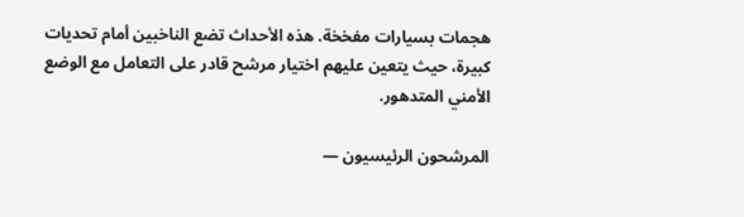هجمات بسيارات مفخخة. هذه الأحداث تضع الناخبين أمام تحديات كبيرة، حيث يتعين عليهم اختيار مرشح قادر على التعامل مع الوضع الأمني المتدهور.

المرشحون الرئيسيون —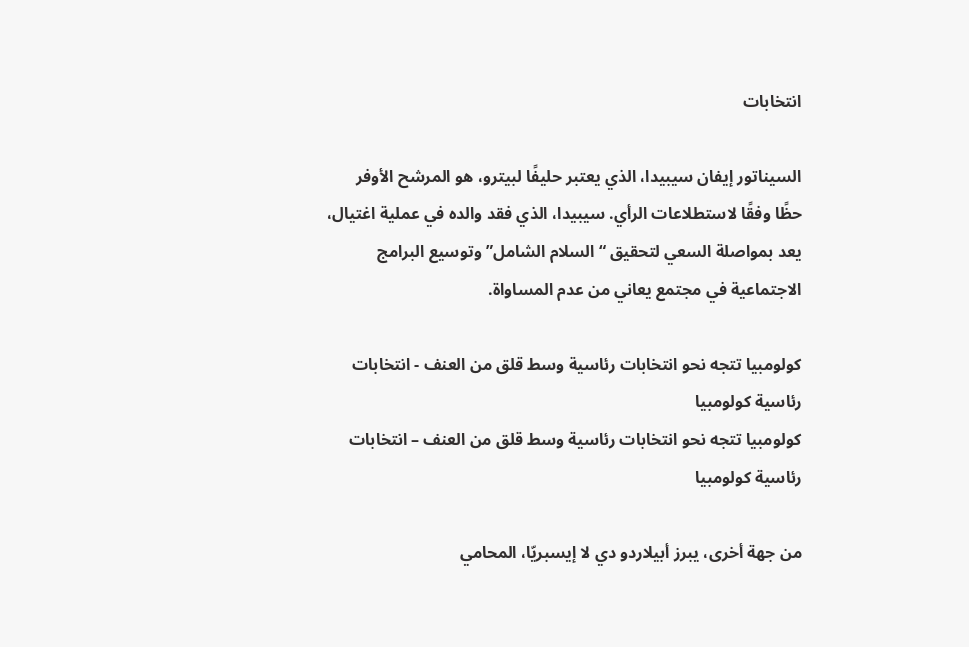انتخابات

السيناتور إيفان سيبيدا، الذي يعتبر حليفًا لبيترو، هو المرشح الأوفر حظًا وفقًا لاستطلاعات الرأي. سيبيدا، الذي فقد والده في عملية اغتيال، يعد بمواصلة السعي لتحقيق “السلام الشامل” وتوسيع البرامج الاجتماعية في مجتمع يعاني من عدم المساواة.

كولومبيا تتجه نحو انتخابات رئاسية وسط قلق من العنف - انتخابات رئاسية كولومبيا
كولومبيا تتجه نحو انتخابات رئاسية وسط قلق من العنف – انتخابات رئاسية كولومبيا

من جهة أخرى، يبرز أبيلاردو دي لا إيسبريّا، المحامي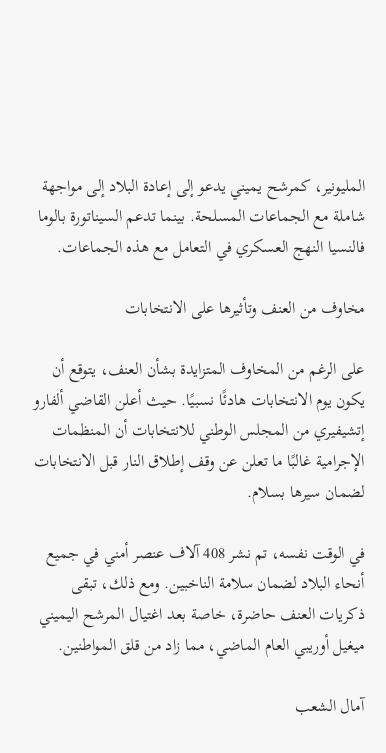المليونير، كمرشح يميني يدعو إلى إعادة البلاد إلى مواجهة شاملة مع الجماعات المسلحة. بينما تدعم السيناتورة بالوما فالنسيا النهج العسكري في التعامل مع هذه الجماعات.

مخاوف من العنف وتأثيرها على الانتخابات

على الرغم من المخاوف المتزايدة بشأن العنف، يتوقع أن يكون يوم الانتخابات هادئًا نسبيًا. حيث أعلن القاضي ألفارو إتشيفيري من المجلس الوطني للانتخابات أن المنظمات الإجرامية غالبًا ما تعلن عن وقف إطلاق النار قبل الانتخابات لضمان سيرها بسلام.

في الوقت نفسه، تم نشر 408 آلاف عنصر أمني في جميع أنحاء البلاد لضمان سلامة الناخبين. ومع ذلك، تبقى ذكريات العنف حاضرة، خاصة بعد اغتيال المرشح اليميني ميغيل أوريبي العام الماضي، مما زاد من قلق المواطنين.

آمال الشعب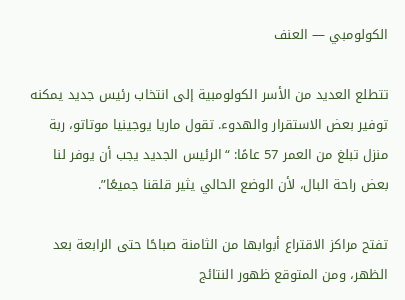الكولومبي — العنف

تتطلع العديد من الأسر الكولومبية إلى انتخاب رئيس جديد يمكنه توفير بعض الاستقرار والهدوء. تقول ماريا يوجينيا موتاتو، ربة منزل تبلغ من العمر 57 عامًا: “الرئيس الجديد يجب أن يوفر لنا بعض راحة البال، لأن الوضع الحالي يثير قلقنا جميعًا”.

تفتح مراكز الاقتراع أبوابها من الثامنة صباحًا حتى الرابعة بعد الظهر، ومن المتوقع ظهور النتائج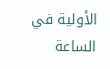الأولية في الساعة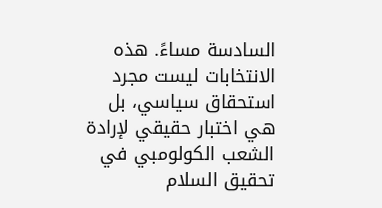السادسة مساءً. هذه الانتخابات ليست مجرد استحقاق سياسي، بل هي اختبار حقيقي لإرادة الشعب الكولومبي في تحقيق السلام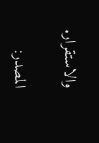والاستقرار.

المصدر: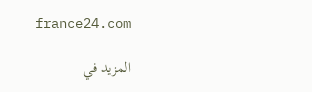france24.com

المزيد في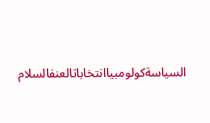السياسةكولومبياانتخاباتالعنفالسلام